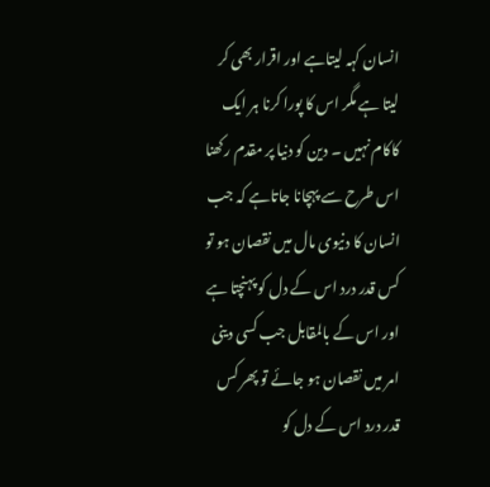انسان کہہ لیتاہے اور اقرار بھی کر لیتا ہے مگر اس کا پورا کرنا ہر ایک کاکام نہیں ۔ دین کو دنیا پر مقدم رکھنا اس طرح سے پہچانا جاتاہے کہ جب انسان کا دنیوی مال میں نقصان ہو تو کس قدر درد اس کے دل کو پہنچتا ہے اور اس کے بالمقابل جب کسی دینی امر میں نقصان ہو جائے تو پھر کس قدر درد اس کے دل کو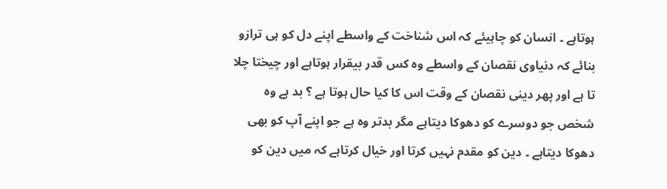ہوتاہے ۔ انسان کو چاہیئے کہ اس شناخت کے واسطے اپنے دل کو ہی ترازو بنائے کہ دنیاوی نقصان کے واسطے وہ کس قدر بیقرار ہوتاہے اور چیختا چلا تا ہے اور پھر دینی نقصان کے وقت اس کا کیا حال ہوتا ہے ؟ بد ہے وہ شخص جو دوسرے کو دھوکا دیتاہے مگر بدتر وہ ہے جو اپنے آپ کو بھی دھوکا دیتاہے ۔ دین کو مقدم نہیں کرتا اور خیال کرتاہے کہ میں دین کو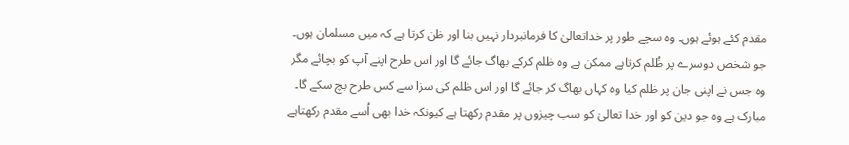مقدم کئے ہوئے ہوں۔ وہ سچے طور پر خداتعالیٰ کا فرمانبردار نہیں بنا اور ظن کرتا ہے کہ میں مسلمان ہوں۔ جو شخص دوسرے پر ظُلم کرتاہے ممکن ہے وہ ظلم کرکے بھاگ جائے گا اور اس طرح اپنے آپ کو بچائے مگر وہ جس نے اپنی جان پر ظلم کیا وہ کہاں بھاگ کر جائے گا اور اس ظلم کی سزا سے کس طرح بچ سکے گا۔ مبارک ہے وہ جو دین کو اور خدا تعالیٰ کو سب چیزوں پر مقدم رکھتا ہے کیونکہ خدا بھی اُسے مقدم رکھتاہے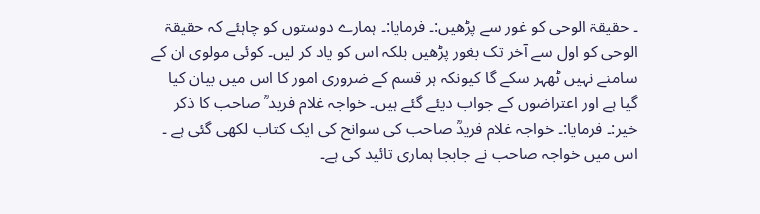۔ حقیقۃ الوحی کو غور سے پڑھیں:۔ فرمایا:۔ ہمارے دوستوں کو چاہئے کہ حقیقۃ الوحی کو اول سے آخر تک بغور پڑھیں بلکہ اس کو یاد کر لیں۔ کوئی مولوی ان کے سامنے نہیں ٹھہر سکے گا کیونکہ ہر قسم کے ضروری امور کا اس میں بیان کیا گیا ہے اور اعتراضوں کے جواب دیئے گئے ہیں۔ خواجہ غلام فرید ؒ صاحب کا ذکر خیر:۔ فرمایا:۔ خواجہ غلام فریدؒ صاحب کی سوانح کی ایک کتاب لکھی گئی ہے ۔ اس میں خواجہ صاحب نے جابجا ہماری تائید کی ہے۔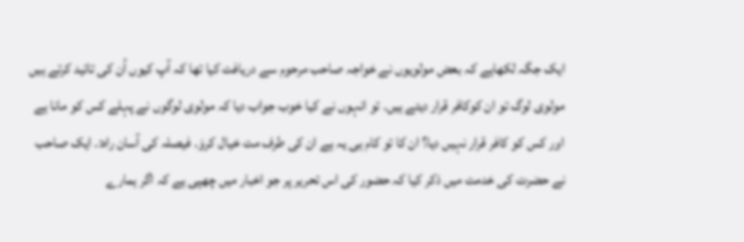ایک جگہ لکھاہے کہ بعض مولویوں نے خواجہ صاحب مرحوم سے دریافت کیا تھا کہ آپ کیوں اُن کی تائید کرتے ہیں مولوی لوگ تو ان کوکافر قرار دیتے ہیں۔ تو انہوں نے کیا خوب جواب دیا کہ مولوی لوگوں نے پہلے کس کو مانا ہے اور کس کو کافر قرار نہیں دیا؟ ان کا تو کام ہی یہ ہے ان کی طرف مت خیال کروَ۔ فیصلہ کی آسان راہ:۔ ایک صاحب نے حضرت کی خدمت میں ذکر کیا کہ حضور کی اس تحریر پر جو اخبار میں چھپی ہے کہ اگر ہمارے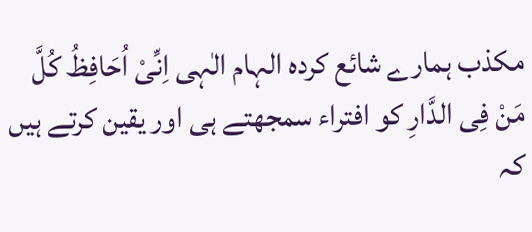مکذب ہمارے شائع کردہ الہام الٰہی اِنِّیْ اُحَافِظُ کُلَّ مَنْ فِی الدَّارِ کو افتراء سمجھتے ہی اور یقین کرتے ہیں کہ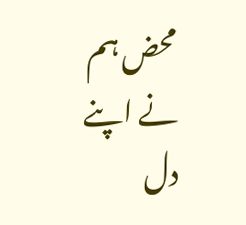محض ہم نے اپنے دل